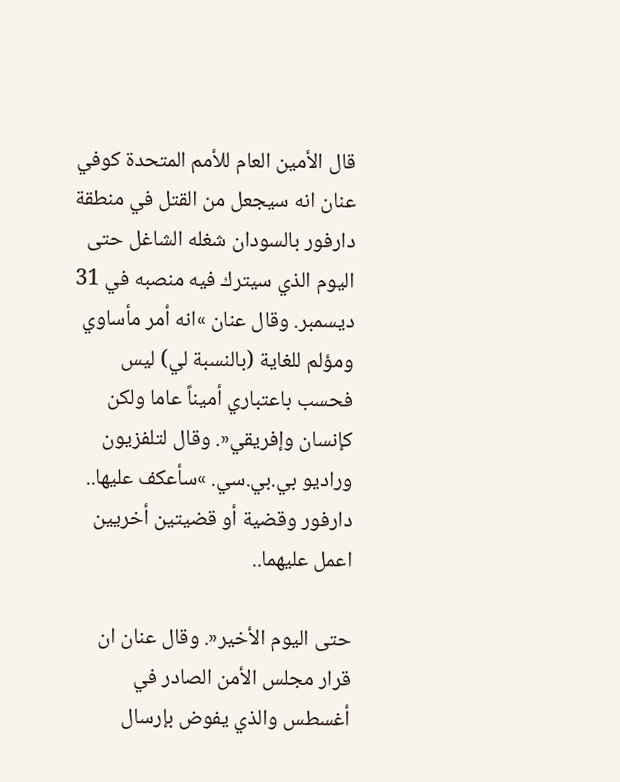قال الأمين العام للأمم المتحدة كوفي عنان انه سيجعل من القتل في منطقة دارفور بالسودان شغله الشاغل حتى اليوم الذي سيترك فيه منصبه في 31 ديسمبر. وقال عنان »انه أمر مأساوي ومؤلم للغاية (بالنسبة لي) ليس فحسب باعتباري أميناً عاما ولكن كإنسان وإفريقي«. وقال لتلفزيون وراديو بي.بي.سي. »سأعكف عليها.. دارفور وقضية أو قضيتين أخريين اعمل عليهما..

حتى اليوم الأخير«. وقال عنان ان قرار مجلس الأمن الصادر في أغسطس والذي يفوض بإرسال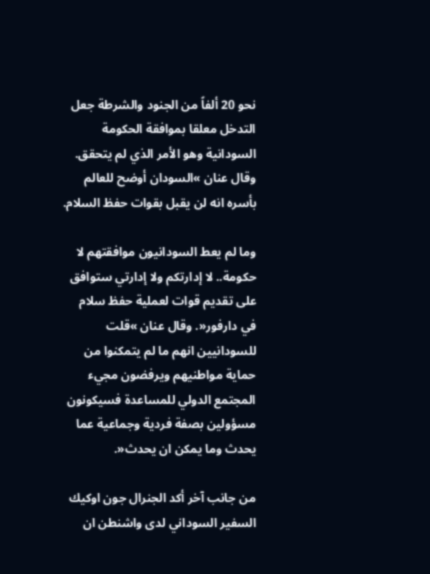نحو 20 ألفاً من الجنود والشرطة جعل التدخل معلقا بموافقة الحكومة السودانية وهو الأمر الذي لم يتحقق. وقال عنان »السودان أوضح للعالم بأسره انه لن يقبل بقوات حفظ السلام.

وما لم يعط السودانيون موافقتهم لا حكومة.. لا إدارتكم ولا إدارتي ستوافق على تقديم قوات لعملية حفظ سلام في دارفور«. وقال عنان »قلت للسودانيين انهم ما لم يتمكنوا من حماية مواطنيهم ويرفضون مجيء المجتمع الدولي للمساعدة فسيكونون مسؤولين بصفة فردية وجماعية عما يحدث وما يمكن ان يحدث«.

من جانب آخر أكد الجنرال جون اوكيك السفير السوداني لدى واشنطن ان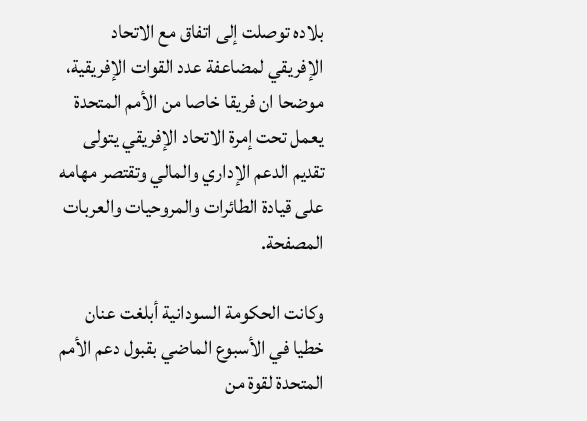بلاده توصلت إلى اتفاق مع الاتحاد الإفريقي لمضاعفة عدد القوات الإفريقية، موضحا ان فريقا خاصا من الأمم المتحدة يعمل تحت إمرة الاتحاد الإفريقي يتولى تقديم الدعم الإداري والمالي وتقتصر مهامه على قيادة الطائرات والمروحيات والعربات المصفحة.

وكانت الحكومة السودانية أبلغت عنان خطيا في الأسبوع الماضي بقبول دعم الأمم المتحدة لقوة من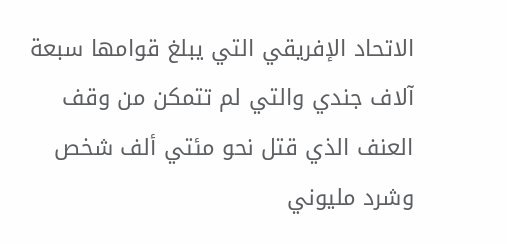الاتحاد الإفريقي التي يبلغ قوامها سبعة آلاف جندي والتي لم تتمكن من وقف العنف الذي قتل نحو مئتي ألف شخص وشرد مليوني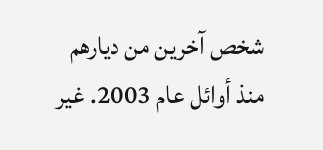شخص آخرين من ديارهم منذ أوائل عام 2003. غير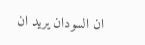ان السودان يريد ان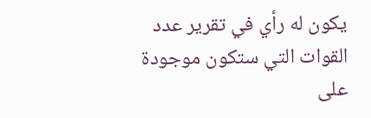يكون له رأي في تقرير عدد القوات التي ستكون موجودة على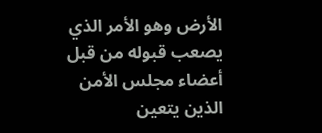الأرض وهو الأمر الذي يصعب قبوله من قبل أعضاء مجلس الأمن الذين يتعين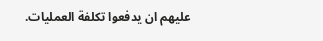عليهم ان يدفعوا تكلفة العمليات.